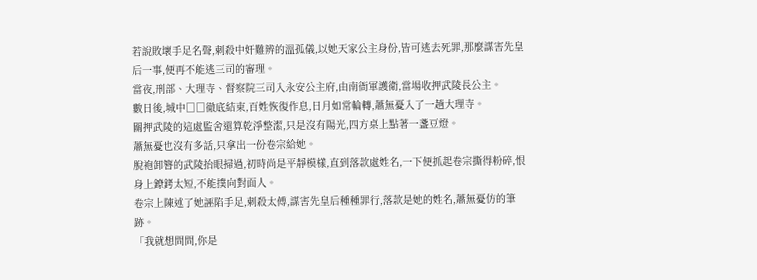若說敗壞手足名聲,刺殺中奸難辨的溫孤儀,以她天家公主身份,皆可逃去死罪,那麼謀害先皇后一事,便再不能逃三司的審理。
當夜,刑部、大理寺、督察院三司入永安公主府,由南衙軍護衛,當場收押武陵長公主。
數日後,城中□□徹底結束,百姓恢復作息,日月如常輪轉,蕭無憂入了一趟大理寺。
關押武陵的這處監舍還算乾淨整潔,只是沒有陽光,四方桌上點著一盞豆燈。
蕭無憂也沒有多話,只拿出一份卷宗給她。
脫袍卸簪的武陵抬眼掃過,初時尚是平靜模樣,直到落款處姓名,一下便抓起卷宗撕得粉碎,恨身上鐐銬太短,不能撲向對面人。
卷宗上陳述了她誣陷手足,刺殺太傅,謀害先皇后種種罪行,落款是她的姓名,蕭無憂仿的筆跡。
「我就想問問,你是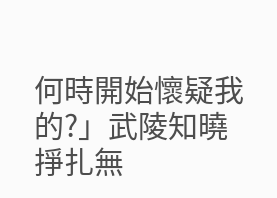何時開始懷疑我的?」武陵知曉掙扎無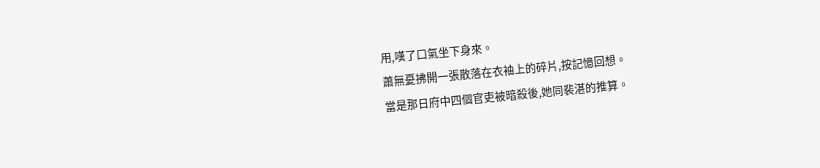用,嘆了口氣坐下身來。
蕭無憂拂開一張散落在衣袖上的碎片,按記憶回想。
當是那日府中四個官吏被暗殺後,她同裴湛的推算。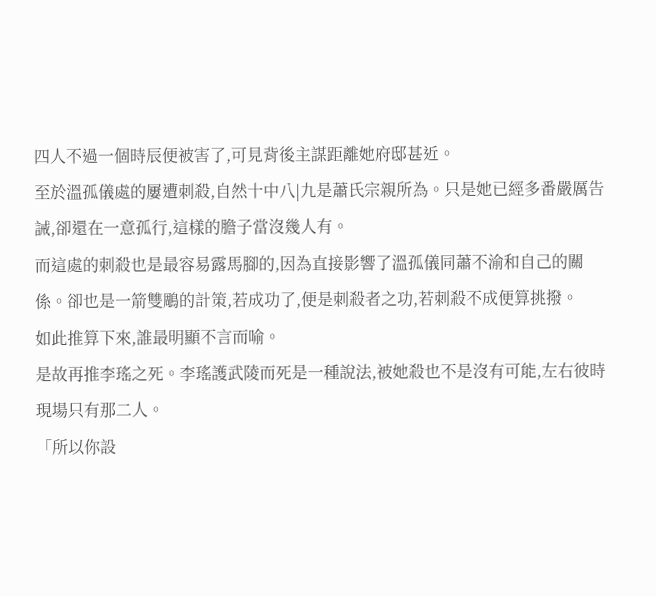四人不過一個時辰便被害了,可見背後主謀距離她府邸甚近。
至於溫孤儀處的屢遭刺殺,自然十中八|九是蕭氏宗親所為。只是她已經多番嚴厲告誡,卻還在一意孤行,這樣的膽子當沒幾人有。
而這處的刺殺也是最容易露馬腳的,因為直接影響了溫孤儀同蕭不渝和自己的關係。卻也是一箭雙鵰的計策,若成功了,便是刺殺者之功,若刺殺不成便算挑撥。
如此推算下來,誰最明顯不言而喻。
是故再推李瑤之死。李瑤護武陵而死是一種說法,被她殺也不是沒有可能,左右彼時現場只有那二人。
「所以你設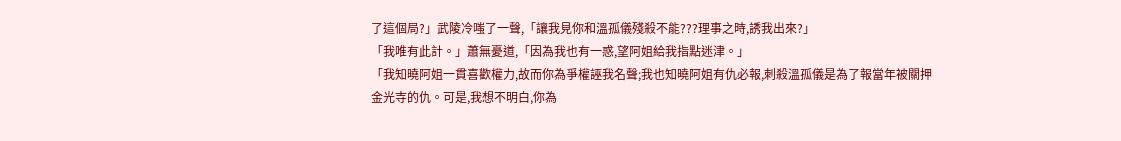了這個局?」武陵冷嗤了一聲,「讓我見你和溫孤儀殘殺不能???理事之時,誘我出來?」
「我唯有此計。」蕭無憂道,「因為我也有一惑,望阿姐給我指點迷津。」
「我知曉阿姐一貫喜歡權力,故而你為爭權誣我名聲;我也知曉阿姐有仇必報,刺殺溫孤儀是為了報當年被關押金光寺的仇。可是,我想不明白,你為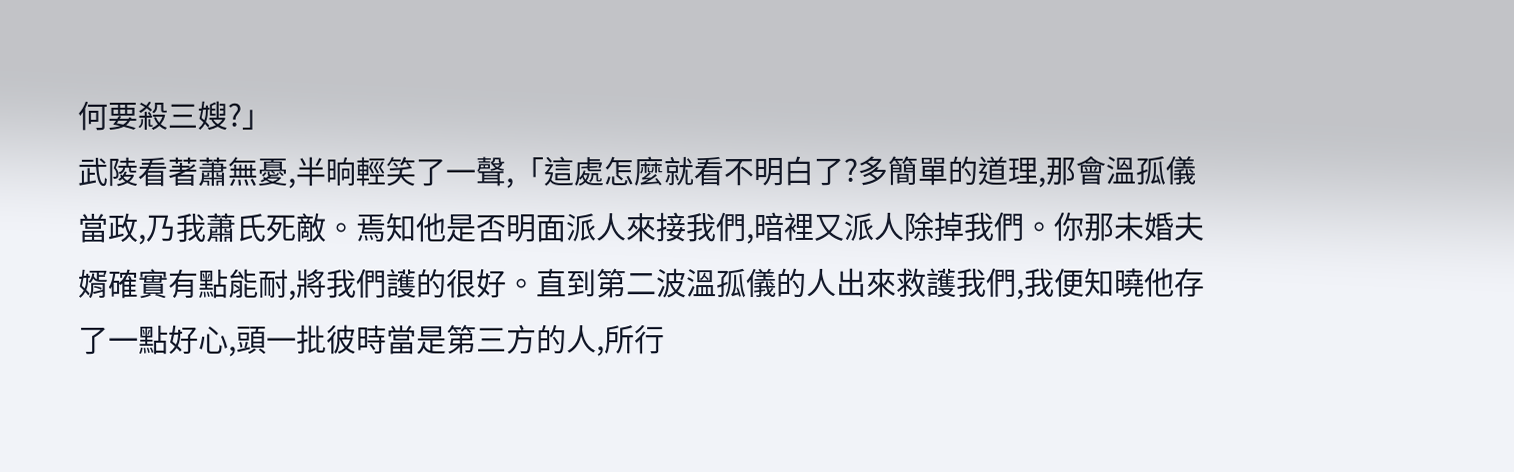何要殺三嫂?」
武陵看著蕭無憂,半晌輕笑了一聲,「這處怎麼就看不明白了?多簡單的道理,那會溫孤儀當政,乃我蕭氏死敵。焉知他是否明面派人來接我們,暗裡又派人除掉我們。你那未婚夫婿確實有點能耐,將我們護的很好。直到第二波溫孤儀的人出來救護我們,我便知曉他存了一點好心,頭一批彼時當是第三方的人,所行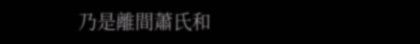乃是離間蕭氏和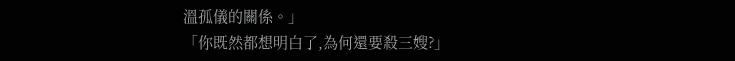溫孤儀的關係。」
「你既然都想明白了,為何還要殺三嫂?」